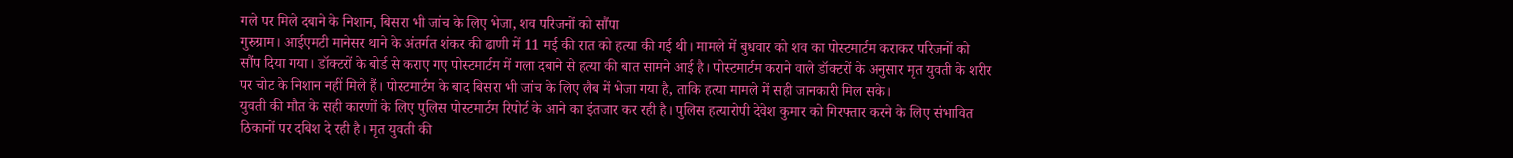गले पर मिले दबाने के निशान, बिसरा भी जांच के लिए भेजा, शव परिजनों को सौंपा
गुरुग्राम। आईएमटी मानेसर थाने के अंतर्गत शंकर की ढाणी में 11 मई की रात को हत्या की गई थी। मामले में बुधवार को शव का पोस्टमार्टम कराकर परिजनों को सौंप दिया गया। डॉक्टरों के बोर्ड से कराए गए पोस्टमार्टम में गला दबाने से हत्या की बात सामने आई है। पोस्टमार्टम कराने वाले डॉक्टरों के अनुसार मृत युवती के शरीर पर चोट के निशान नहीं मिले हैं। पोस्टमार्टम के बाद बिसरा भी जांच के लिए लैब में भेजा गया है, ताकि हत्या मामले में सही जानकारी मिल सके।
युवती की मौत के सही कारणों के लिए पुलिस पोस्टमार्टम रिपोर्ट के आने का इंतजार कर रही है। पुलिस हत्यारोपी देवेश कुमार को गिरफ्तार करने के लिए संभावित ठिकानों पर दबिश दे रही है। मृत युवती की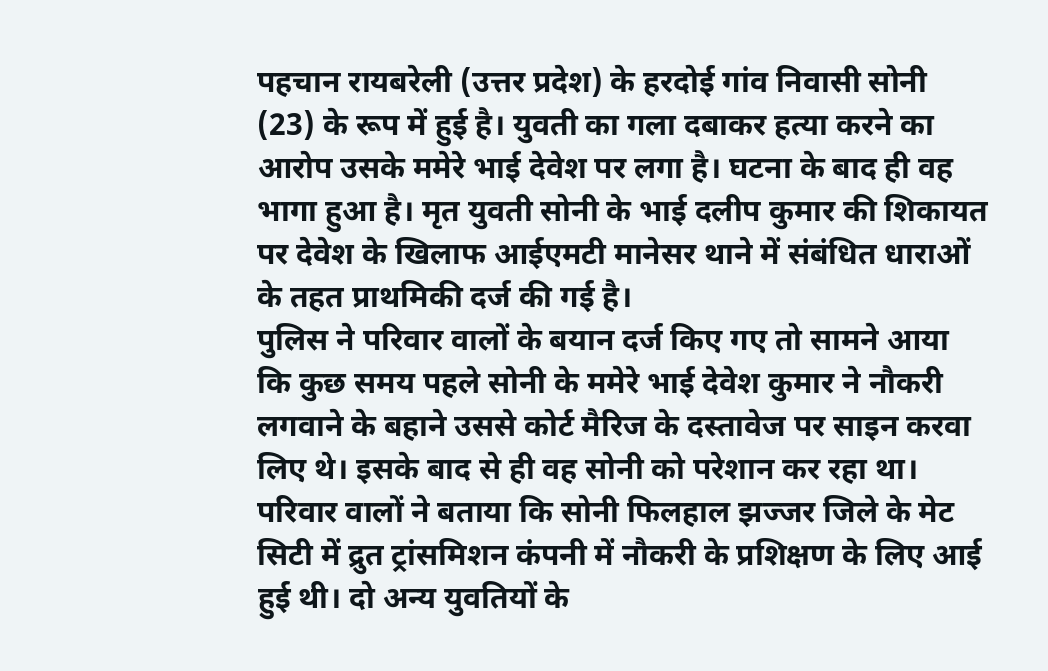पहचान रायबरेली (उत्तर प्रदेश) के हरदोई गांव निवासी सोनी (23) के रूप में हुई है। युवती का गला दबाकर हत्या करने का आरोप उसके ममेरे भाई देवेश पर लगा है। घटना के बाद ही वह भागा हुआ है। मृत युवती सोनी के भाई दलीप कुमार की शिकायत पर देवेश के खिलाफ आईएमटी मानेसर थाने में संबंधित धाराओं के तहत प्राथमिकी दर्ज की गई है।
पुलिस ने परिवार वालों के बयान दर्ज किए गए तो सामने आया कि कुछ समय पहले सोनी के ममेरे भाई देवेश कुमार ने नौकरी लगवाने के बहाने उससे कोर्ट मैरिज के दस्तावेज पर साइन करवा लिए थे। इसके बाद से ही वह सोनी को परेशान कर रहा था। परिवार वालों ने बताया कि सोनी फिलहाल झज्जर जिले के मेट सिटी में द्रुत ट्रांसमिशन कंपनी में नौकरी के प्रशिक्षण के लिए आई हुई थी। दो अन्य युवतियों के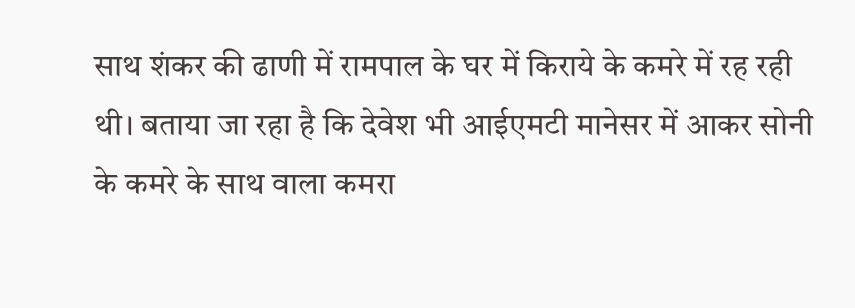साथ शंकर की ढाणी में रामपाल के घर में किराये के कमरे में रह रही थी। बताया जा रहा है कि देवेश भी आईएमटी मानेसर में आकर सोनी के कमरे के साथ वाला कमरा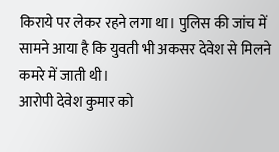किराये पर लेकर रहने लगा था। पुलिस की जांच में सामने आया है कि युवती भी अकसर देवेश से मिलने कमरे में जाती थी।
आरोपी देवेश कुमार को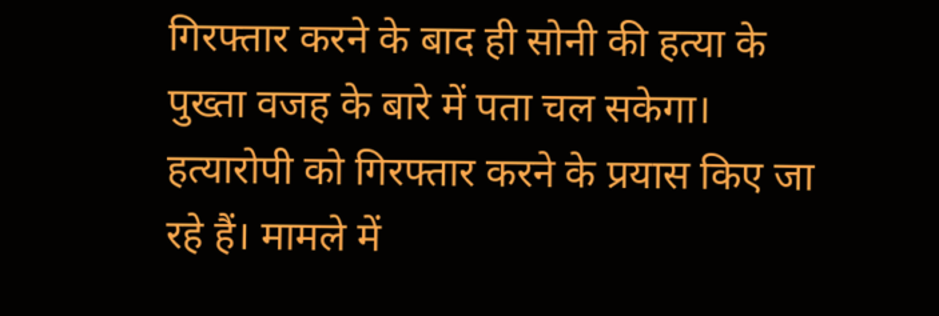गिरफ्तार करने के बाद ही सोनी की हत्या के पुख्ता वजह के बारे में पता चल सकेगा। हत्यारोपी को गिरफ्तार करने के प्रयास किए जा रहे हैं। मामले में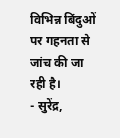विभिन्न बिंदुओं पर गहनता से जांच की जा रही है।
- सुरेंद्र,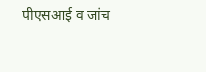पीएसआई व जांच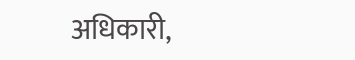अधिकारी,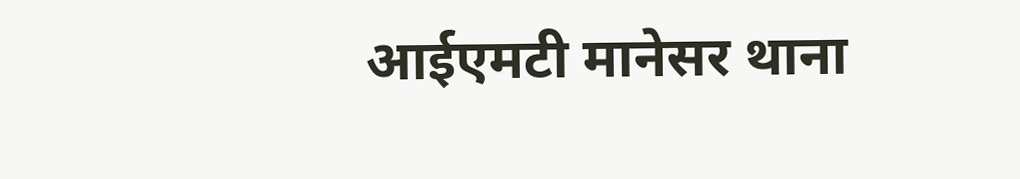आईएमटी मानेसर थाना